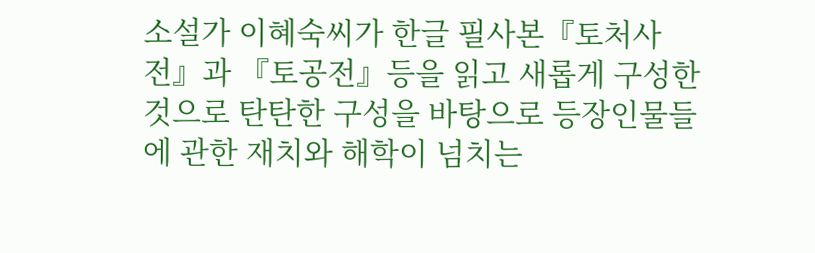소설가 이혜숙씨가 한글 필사본『토처사전』과 『토공전』등을 읽고 새롭게 구성한 것으로 탄탄한 구성을 바탕으로 등장인물들에 관한 재치와 해학이 넘치는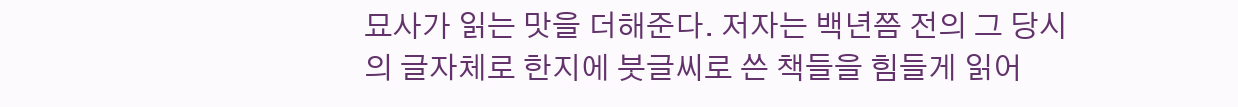묘사가 읽는 맛을 더해준다. 저자는 백년쯤 전의 그 당시의 글자체로 한지에 붓글씨로 쓴 책들을 힘들게 읽어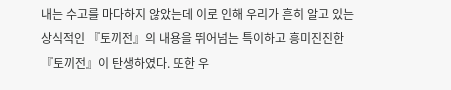내는 수고를 마다하지 않았는데 이로 인해 우리가 흔히 알고 있는 상식적인 『토끼전』의 내용을 뛰어넘는 특이하고 흥미진진한 『토끼전』이 탄생하였다. 또한 우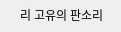리 고유의 판소리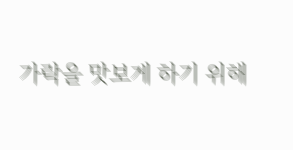가락을 맛보게 하기 위해